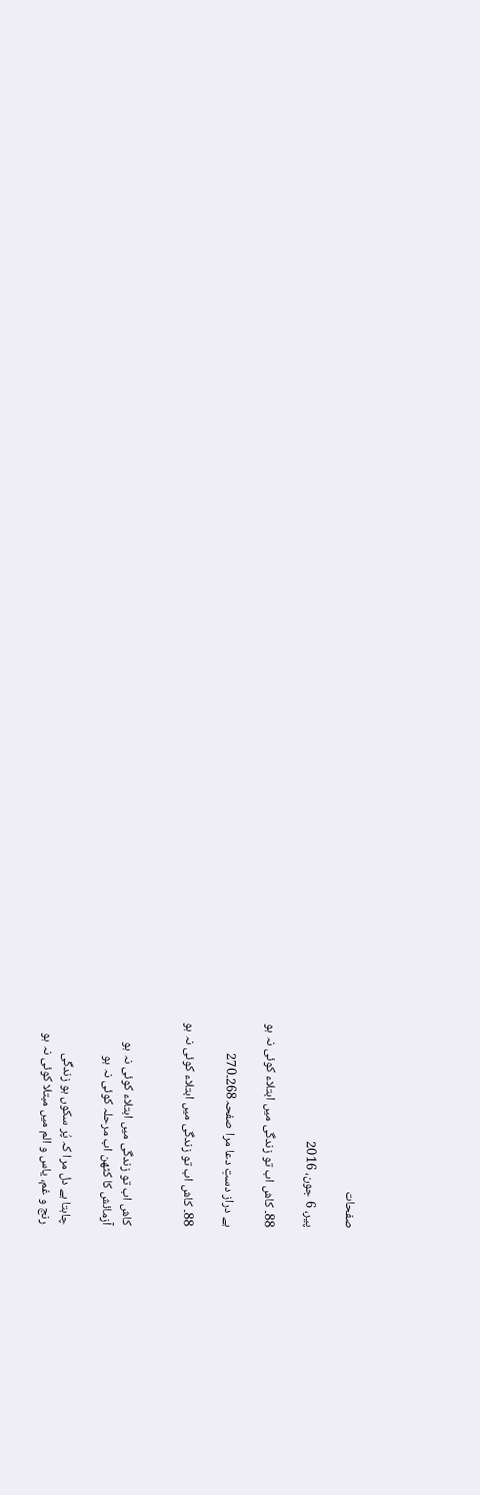صفحات

پیر، 6 جون، 2016

88۔ کاش اب تو زندگی میں ابتلاء کوئی نہ ہو

ہے دراز دستِ دعا مرا صفحہ268۔270

88۔ کاش اب تو زندگی میں ابتلاء کوئی نہ ہو


کاش اب تو زندگی میں ابتلاء کوئی نہ ہو
آزمائش کا کٹھن اب مرحلہ کوئی نہ ہو

چاہتا ہے دل مرا کہ پُر سکوں ہو زندگی
رنج و غم، یاس و الم میں مبتلا کوئی نہ ہو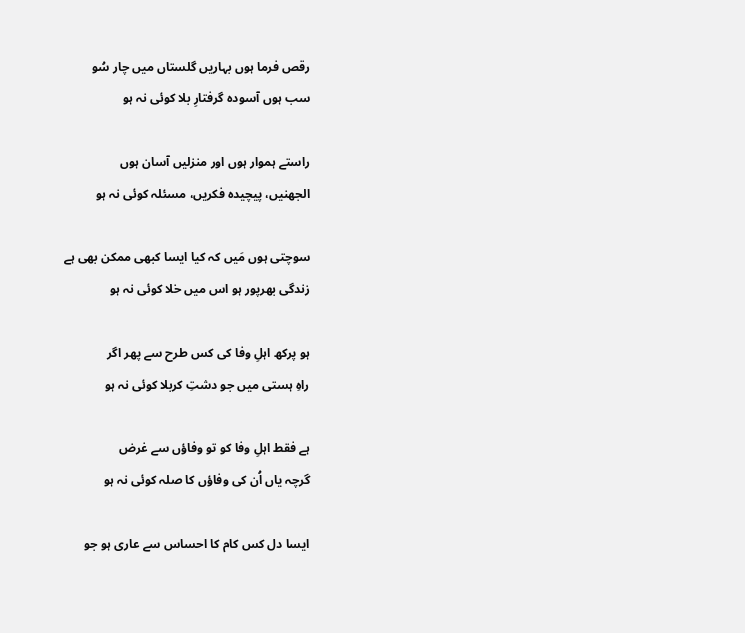رقص فرما ہوں بہاریں گلستاں میں چار سُو
سب ہوں آسودہ گرفتارِ بلا کوئی نہ ہو

راستے ہموار ہوں اور منزلیں آسان ہوں
الجھنیں، پیچیدہ فکریں، مسئلہ کوئی نہ ہو

سوچتی ہوں مَیں کہ کیا ایسا کبھی ممکن بھی ہے
زندگی بھرپور ہو اس میں خلا کوئی نہ ہو

ہو پرکھ اہلِ وفا کی کس طرح سے پھر اگر
راہِ ہستی میں جو دشتِ کربلا کوئی نہ ہو

ہے فقط اہلِ وفا کو تو وفاؤں سے غرض
گرچہ یاں اُن کی وفاؤں کا صلہ کوئی نہ ہو

ایسا دل کس کام کا احساس سے عاری ہو جو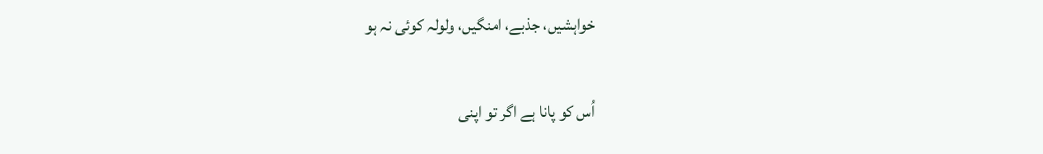خواہشیں، جذبے، امنگیں، ولولہ کوئی نہ ہو

اُس کو پانا ہے اگر تو اپنی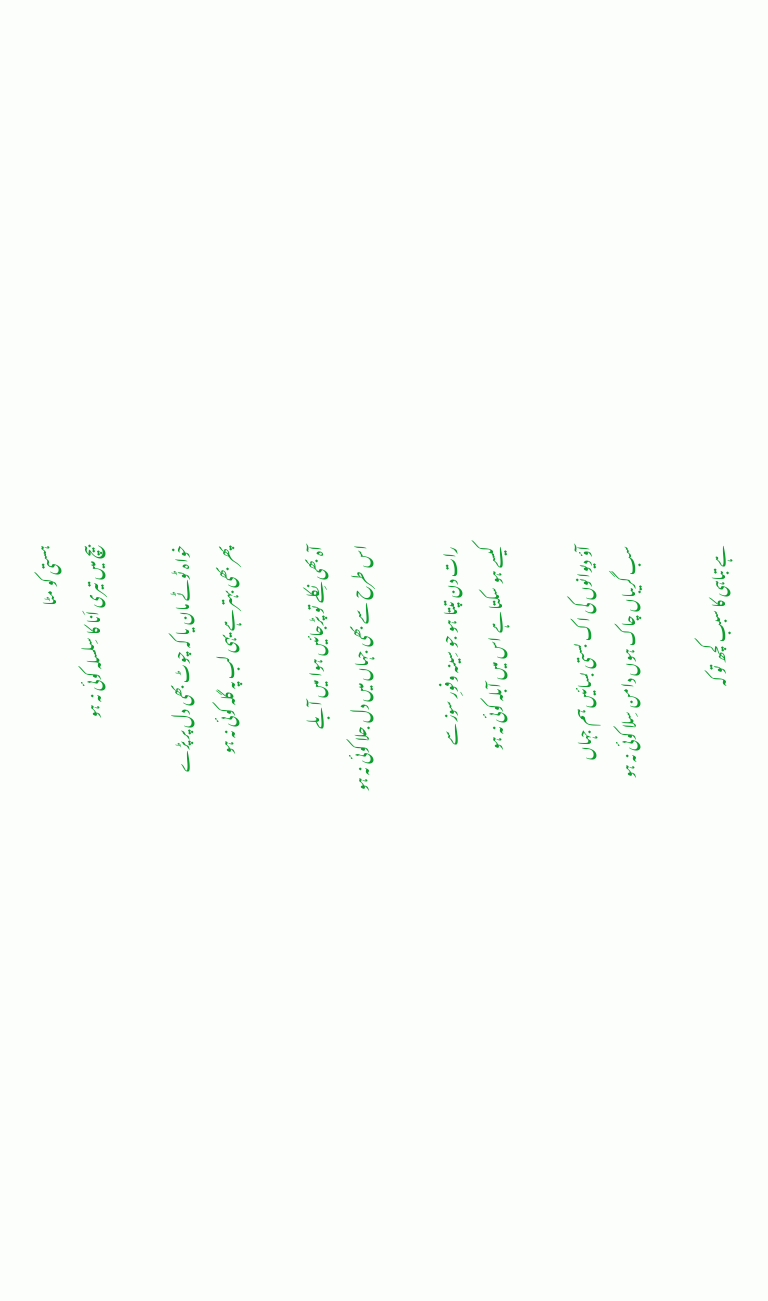ہستی کو مٹا
بیچ میں تیری اَنا کا سِلسلہ کوئی نہ ہو

خواہ ٹوٹے مان یا کہ چوٹ بھی دل پر پڑے
پھر بھی بہتر ہے یہی لب پہ گلہ کوئی نہ ہو

آہ بھی نِکلے تو پڑجائیں ہوا میں آبلے
اس طرح سے بھی جہاں میں دل جلا کوئی نہ ہو

رات دن تپتا ہو جو سِینہ وفورِ سوز سے
کیسے ہو سکتا ہے اس میں آبلہ کوئی نہ ہو

آؤ دیوانوں کی اک بستی بسائیں ہم جہاں
سب گریباں چاک ہوں دامن سِلا کوئی نہ ہو

ہے تباہی کا سبب کچھ تو کہ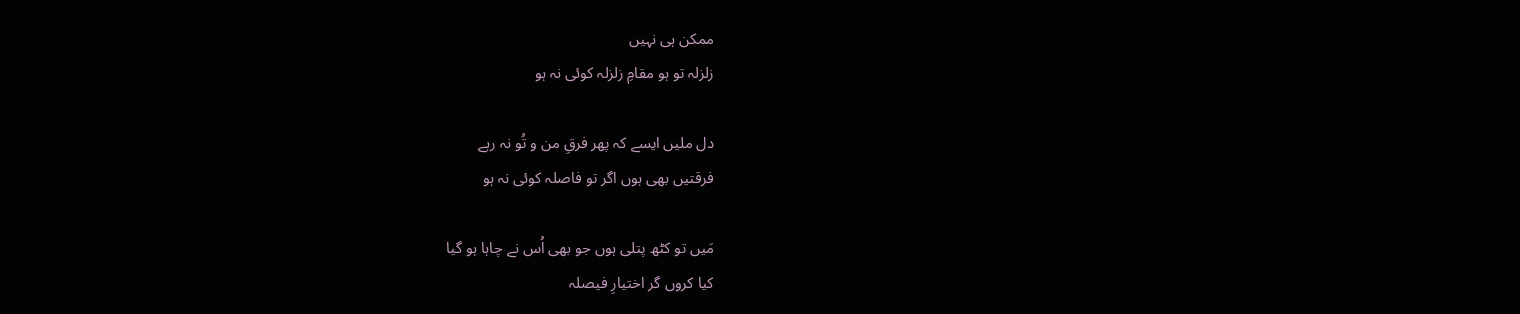ممکن ہی نہیں
زلزلہ تو ہو مقامِ زلزلہ کوئی نہ ہو

دل ملیں ایسے کہ پھر فرقِ من و تُو نہ رہے
فرقتیں بھی ہوں اگر تو فاصلہ کوئی نہ ہو

مَیں تو کٹھ پتلی ہوں جو بھی اُس نے چاہا ہو گیا
کیا کروں گر اختیارِ فیصلہ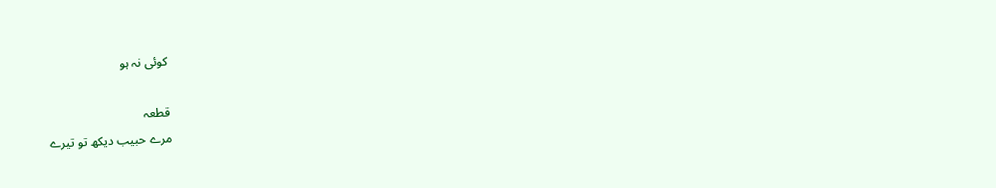کوئی نہ ہو

قطعہ
مرے حبیب دیکھ تو تیرے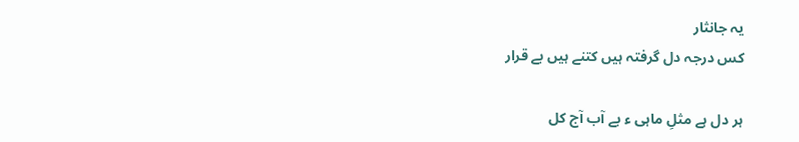یہ جانثار
کس درجہ دل گرفتہ ہیں کتنے ہیں بے قرار

ہر دل ہے مثلِ ماہی ء بے آب آج کل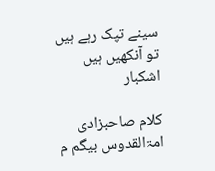سینے تپک رہے ہیں تو آنکھیں ہیں اشکبار

کلام صاحبزادی امۃالقدوس بیگم م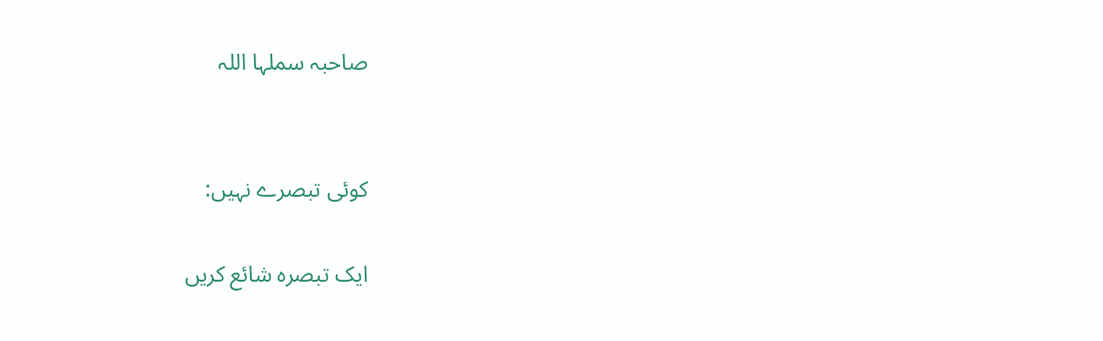صاحبہ سملہا اللہ


کوئی تبصرے نہیں:

ایک تبصرہ شائع کریں